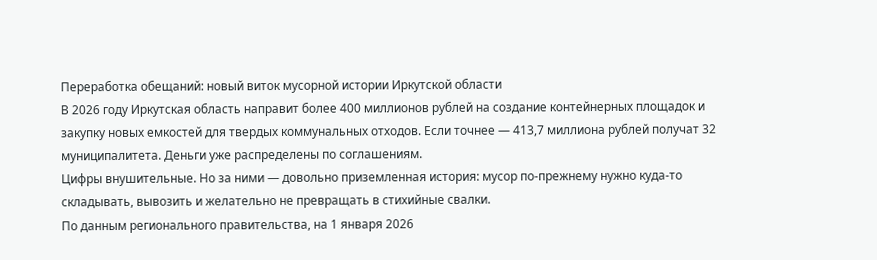Переработка обещаний: новый виток мусорной истории Иркутской области
В 2026 году Иркутская область направит более 400 миллионов рублей на создание контейнерных площадок и закупку новых емкостей для твердых коммунальных отходов. Если точнее — 413,7 миллиона рублей получат 32 муниципалитета. Деньги уже распределены по соглашениям.
Цифры внушительные. Но за ними — довольно приземленная история: мусор по-прежнему нужно куда-то складывать, вывозить и желательно не превращать в стихийные свалки.
По данным регионального правительства, на 1 января 2026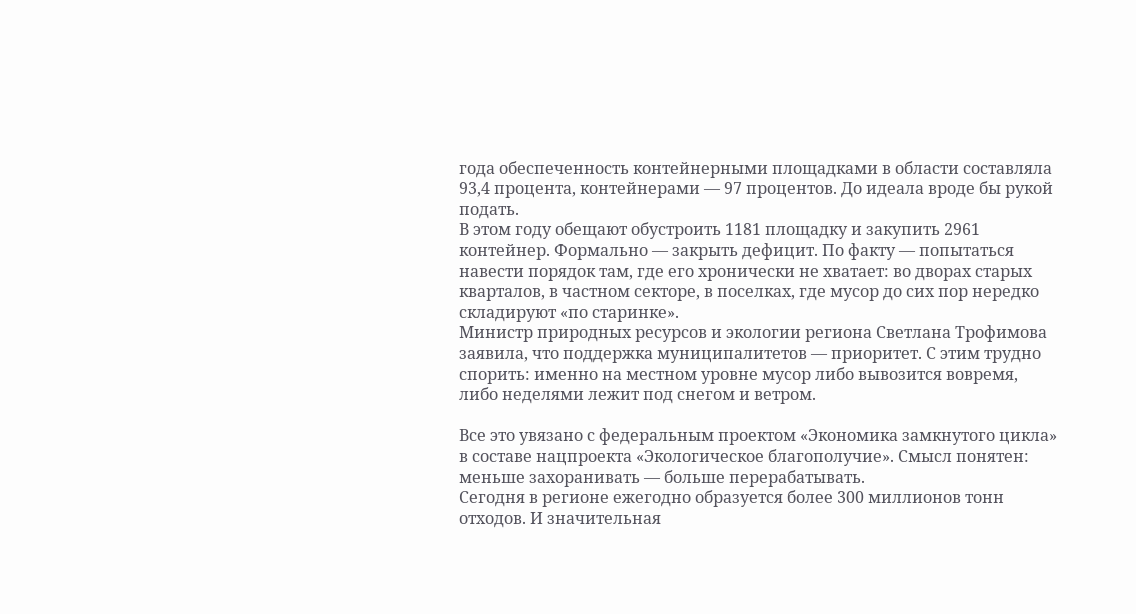года обеспеченность контейнерными площадками в области составляла 93,4 процента, контейнерами — 97 процентов. До идеала вроде бы рукой подать.
В этом году обещают обустроить 1181 площадку и закупить 2961 контейнер. Формально — закрыть дефицит. По факту — попытаться навести порядок там, где его хронически не хватает: во дворах старых кварталов, в частном секторе, в поселках, где мусор до сих пор нередко складируют «по старинке».
Министр природных ресурсов и экологии региона Светлана Трофимова заявила, что поддержка муниципалитетов — приоритет. С этим трудно спорить: именно на местном уровне мусор либо вывозится вовремя, либо неделями лежит под снегом и ветром.

Все это увязано с федеральным проектом «Экономика замкнутого цикла» в составе нацпроекта «Экологическое благополучие». Смысл понятен: меньше захоранивать — больше перерабатывать.
Сегодня в регионе ежегодно образуется более 300 миллионов тонн отходов. И значительная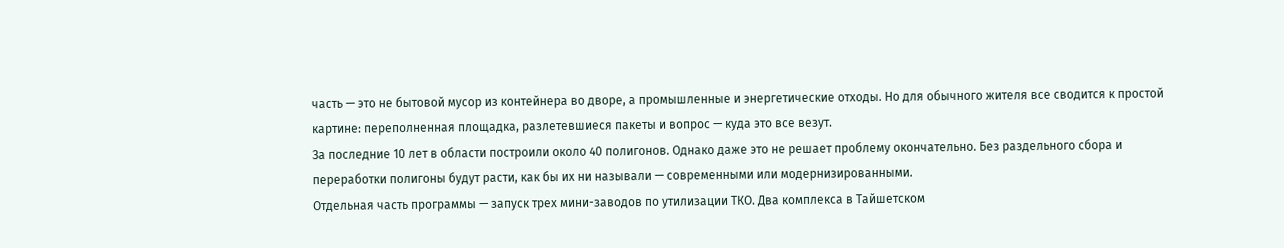часть — это не бытовой мусор из контейнера во дворе, а промышленные и энергетические отходы. Но для обычного жителя все сводится к простой картине: переполненная площадка, разлетевшиеся пакеты и вопрос — куда это все везут.
За последние 10 лет в области построили около 40 полигонов. Однако даже это не решает проблему окончательно. Без раздельного сбора и переработки полигоны будут расти, как бы их ни называли — современными или модернизированными.
Отдельная часть программы — запуск трех мини-заводов по утилизации ТКО. Два комплекса в Тайшетском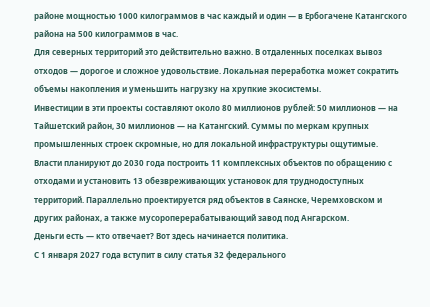районе мощностью 1000 килограммов в час каждый и один — в Ербогачене Катангского района на 500 килограммов в час.
Для северных территорий это действительно важно. В отдаленных поселках вывоз отходов — дорогое и сложное удовольствие. Локальная переработка может сократить объемы накопления и уменьшить нагрузку на хрупкие экосистемы.
Инвестиции в эти проекты составляют около 80 миллионов рублей: 50 миллионов — на Тайшетский район, 30 миллионов — на Катангский. Суммы по меркам крупных промышленных строек скромные, но для локальной инфраструктуры ощутимые.
Власти планируют до 2030 года построить 11 комплексных объектов по обращению с отходами и установить 13 обезвреживающих установок для труднодоступных территорий. Параллельно проектируется ряд объектов в Саянске, Черемховском и других районах, а также мусороперерабатывающий завод под Ангарском.
Деньги есть — кто отвечает? Вот здесь начинается политика.
С 1 января 2027 года вступит в силу статья 32 федерального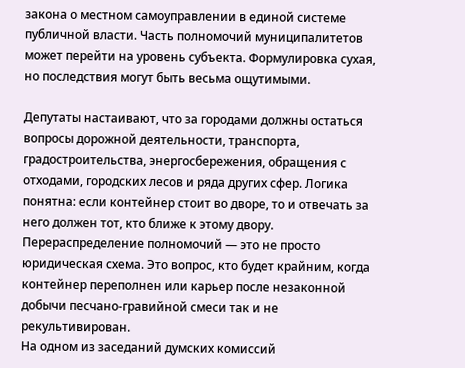закона о местном самоуправлении в единой системе публичной власти. Часть полномочий муниципалитетов может перейти на уровень субъекта. Формулировка сухая, но последствия могут быть весьма ощутимыми.

Депутаты настаивают, что за городами должны остаться вопросы дорожной деятельности, транспорта, градостроительства, энергосбережения, обращения с отходами, городских лесов и ряда других сфер. Логика понятна: если контейнер стоит во дворе, то и отвечать за него должен тот, кто ближе к этому двору.
Перераспределение полномочий — это не просто юридическая схема. Это вопрос, кто будет крайним, когда контейнер переполнен или карьер после незаконной добычи песчано-гравийной смеси так и не рекультивирован.
На одном из заседаний думских комиссий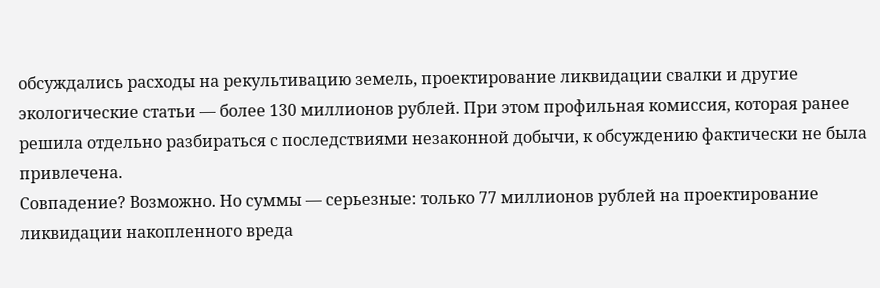обсуждались расходы на рекультивацию земель, проектирование ликвидации свалки и другие экологические статьи — более 130 миллионов рублей. При этом профильная комиссия, которая ранее решила отдельно разбираться с последствиями незаконной добычи, к обсуждению фактически не была привлечена.
Совпадение? Возможно. Но суммы — серьезные: только 77 миллионов рублей на проектирование ликвидации накопленного вреда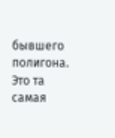бывшего полигона. Это та самая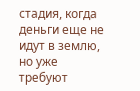стадия, когда деньги еще не идут в землю, но уже требуют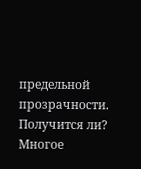предельной прозрачности.
Получится ли? Многое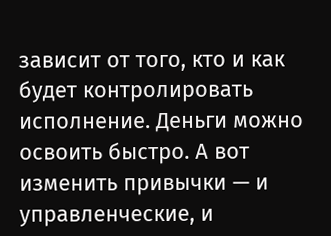зависит от того, кто и как будет контролировать исполнение. Деньги можно освоить быстро. А вот изменить привычки — и управленческие, и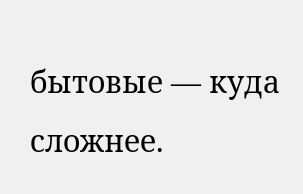бытовые — куда сложнее.